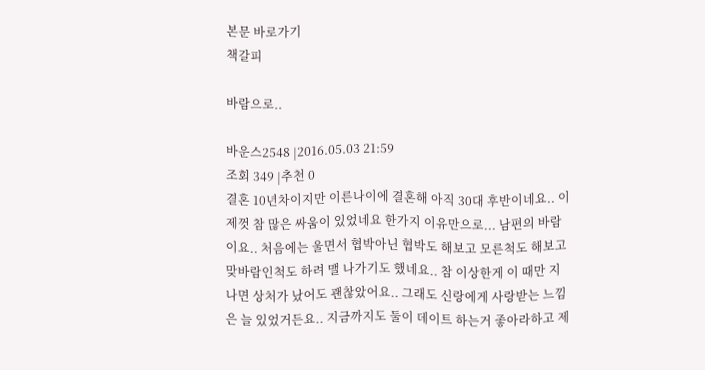본문 바로가기
책갈피

바람으로..

바운스2548 |2016.05.03 21:59
조회 349 |추천 0
결혼 10년차이지만 이른나이에 결혼해 아직 30대 후반이네요.. 이제껏 참 많은 싸움이 있었네요 한가지 이유만으로... 남편의 바람이요.. 처음에는 울면서 협박아닌 협박도 해보고 모른척도 해보고 맞바람인척도 하려 맬 나가기도 했네요.. 참 이상한게 이 때만 지나면 상처가 났어도 괜찮았어요.. 그래도 신랑에게 사랑받는 느낌은 늘 있었거든요.. 지금까지도 둘이 데이트 하는거 좋아라하고 제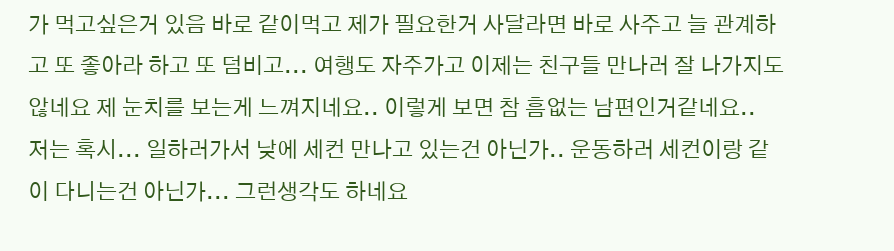가 먹고싶은거 있음 바로 같이먹고 제가 필요한거 사달라면 바로 사주고 늘 관계하고 또 좋아라 하고 또 덤비고... 여행도 자주가고 이제는 친구들 만나러 잘 나가지도 않네요 제 눈치를 보는게 느껴지네요.. 이렇게 보면 참 흠없는 남편인거같네요..
저는 혹시... 일하러가서 낮에 세컨 만나고 있는건 아닌가.. 운동하러 세컨이랑 같이 다니는건 아닌가... 그런생각도 하네요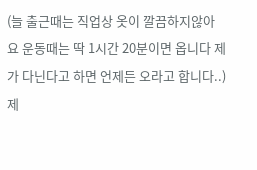(늘 출근때는 직업상 옷이 깔끔하지않아요 운동때는 딱 1시간 20분이면 옵니다 제가 다닌다고 하면 언제든 오라고 합니다..) 제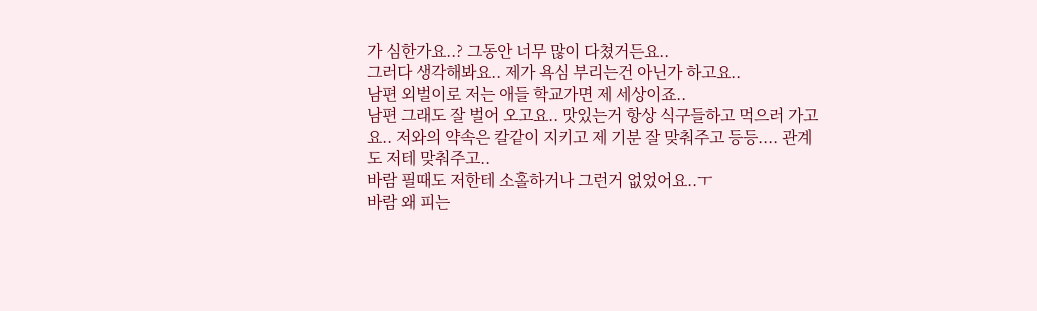가 심한가요..? 그동안 너무 많이 다쳤거든요..
그러다 생각해봐요.. 제가 욕심 부리는건 아닌가 하고요..
남편 외벌이로 저는 애들 학교가면 제 세상이죠..
남편 그래도 잘 벌어 오고요.. 맛있는거 항상 식구들하고 먹으러 가고요.. 저와의 약속은 칼같이 지키고 제 기분 잘 맞춰주고 등등.... 관계도 저테 맞춰주고..
바람 필때도 저한테 소홀하거나 그런거 없었어요..ㅜ
바람 왜 피는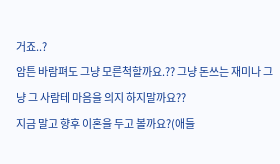거죠..?
암튼 바람펴도 그냥 모른척할까요.?? 그냥 돈쓰는 재미나 그냥 그 사람테 마음을 의지 하지말까요??
지금 말고 향후 이혼을 두고 볼까요?(애들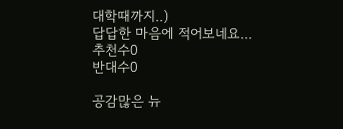대학때까지..)
답답한 마음에 적어보네요...
추천수0
반대수0

공감많은 뉴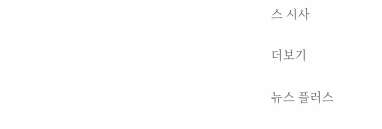스 시사

더보기

뉴스 플러스